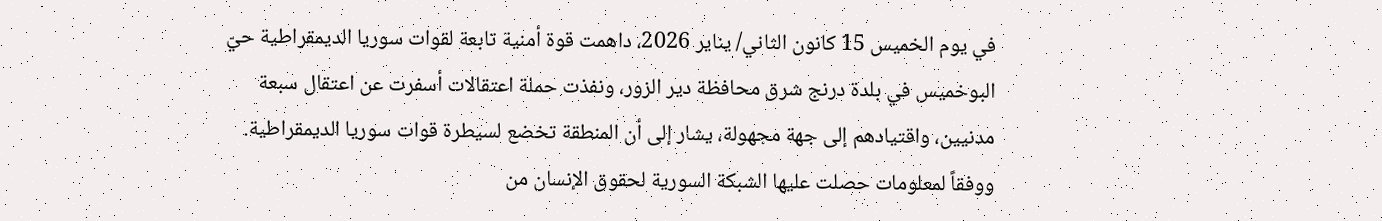في يوم الخميس 15 كانون الثاني/ يناير 2026، داهمت قوة أمنية تابعة لقوات سوريا الديمقراطية حيّ البوخميس في بلدة درنج شرق محافظة دير الزور، ونفذت حملة اعتقالات أسفرت عن اعتقال سبعة مدنيين، واقتيادهم إلى جهة مجهولة، يشار إلى أن المنطقة تخضع لسيطرة قوات سوريا الديمقراطية.
ووفقاً لمعلومات حصلت عليها الشبكة السورية لحقوق الإنسان من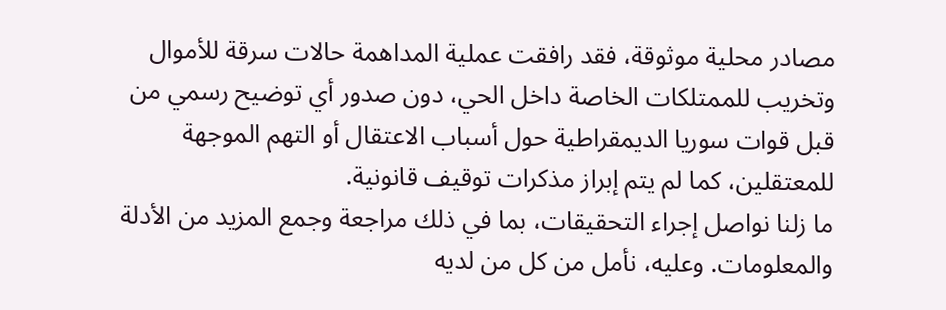مصادر محلية موثوقة، فقد رافقت عملية المداهمة حالات سرقة للأموال وتخريب للممتلكات الخاصة داخل الحي، دون صدور أي توضيح رسمي من قبل قوات سوريا الديمقراطية حول أسباب الاعتقال أو التهم الموجهة للمعتقلين، كما لم يتم إبراز مذكرات توقيف قانونية.
ما زلنا نواصل إجراء التحقيقات، بما في ذلك مراجعة وجمع المزيد من الأدلة والمعلومات. وعليه، نأمل من كل من لديه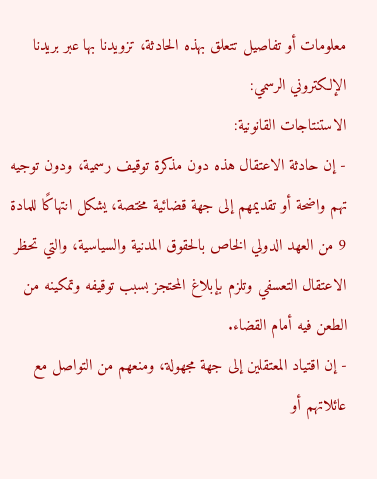معلومات أو تفاصيل تتعلق بهذه الحادثة، تزويدنا بها عبر بريدنا الإلكتروني الرسمي:
الاستنتاجات القانونية:
- إن حادثة الاعتقال هذه دون مذكرة توقيف رسمية، ودون توجيه تهم واضحة أو تقديمهم إلى جهة قضائية مختصة، يشكل انتهاكًا للمادة 9 من العهد الدولي الخاص بالحقوق المدنية والسياسية، والتي تحظر الاعتقال التعسفي وتلزم بإبلاغ المحتجز بسبب توقيفه وتمكينه من الطعن فيه أمام القضاء.
- إن اقتياد المعتقلين إلى جهة مجهولة، ومنعهم من التواصل مع عائلاتهم أو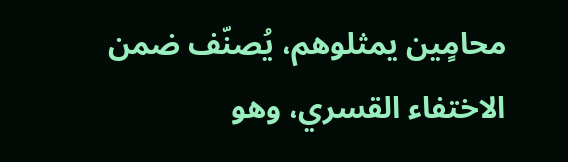محامٍين يمثلوهم، يُصنّف ضمن الاختفاء القسري، وهو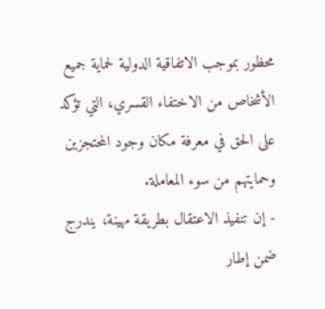محظور بموجب الاتفاقية الدولية لحماية جميع الأشخاص من الاختفاء القسري، التي تؤكد على الحق في معرفة مكان وجود المحتجزين وحمايتهم من سوء المعاملة.
- إن تنفيذ الاعتقال بطريقة مهينة، يندرج ضمن إطار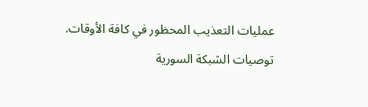عمليات التعذيب المحظور في كافة الأوقات.
توصيات الشبكة السورية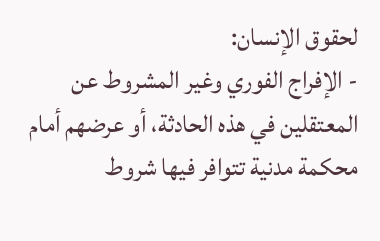لحقوق الإنسان:
- الإفراج الفوري وغير المشروط عن المعتقلين في هذه الحادثة، أو عرضهم أمام محكمة مدنية تتوافر فيها شروط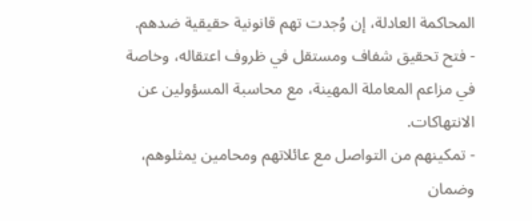المحاكمة العادلة، إن وُجدت تهم قانونية حقيقية ضدهم.
- فتح تحقيق شفاف ومستقل في ظروف اعتقاله، وخاصة في مزاعم المعاملة المهينة، مع محاسبة المسؤولين عن الانتهاكات.
- تمكينهم من التواصل مع عائلاتهم ومحامين يمثلوهم، وضمان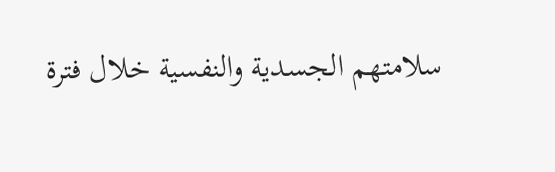سلامتهم الجسدية والنفسية خلال فترة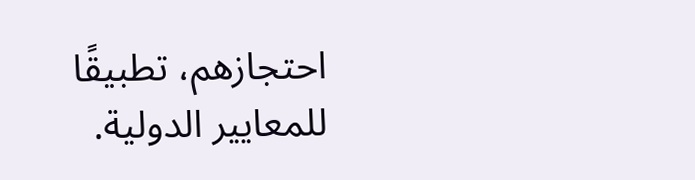احتجازهم، تطبيقًا للمعايير الدولية.